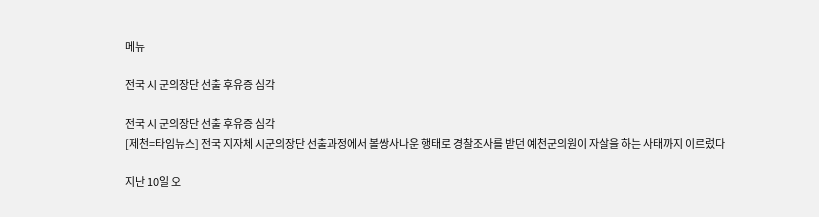메뉴

전국 시 군의장단 선출 후유증 심각

전국 시 군의장단 선출 후유증 심각
[제천=타임뉴스] 전국 지자체 시군의장단 선출과정에서 볼쌍사나운 행태로 경찰조사를 받던 예천군의원이 자살을 하는 사태까지 이르렀다

지난 10일 오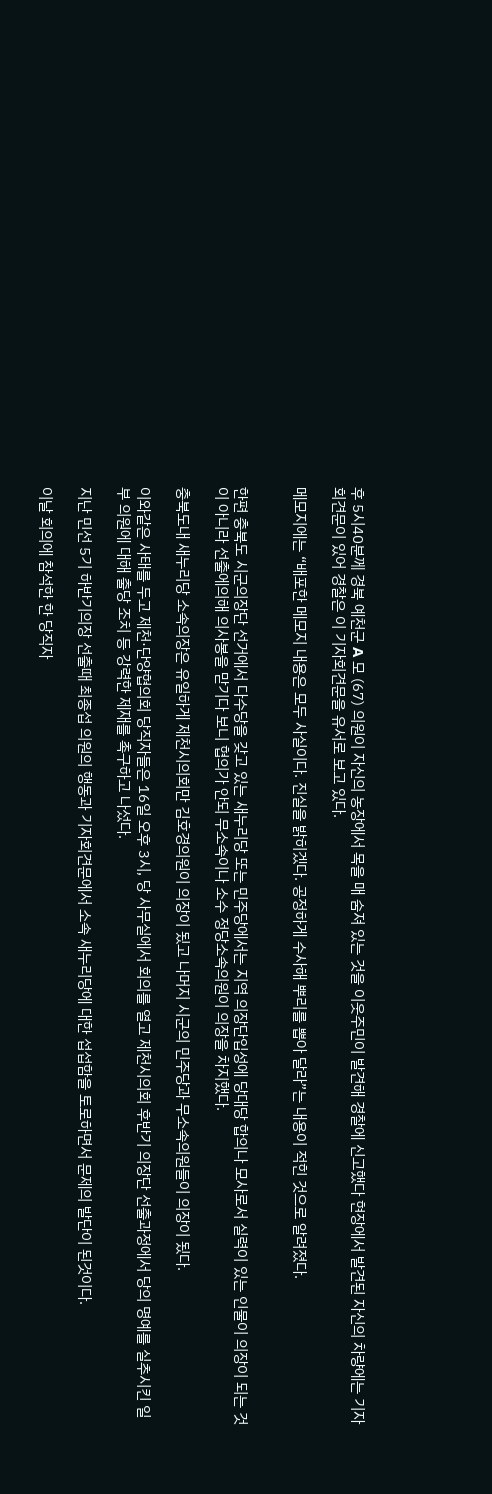후 5시40분께 경북 예천군 A 모 (67) 의원이 자신의 농장에서 목을 매 숨져 있는 것을 이웃주민이 발견해 경찰에 신고했다 현장에서 발견된 자신의 차량에는 기자회견문이 있어 경찰은 이 기자회견문을 유서로 보고 있다.

메모지에는 “배포한 메모지 내용은 모두 사실이다. 진실을 밝히겠다. 공정하게 수사해 뿌리를 뽑아 달라”는 내용이 적힌 것으로 알려졌다.


한편 충북도 시군의장단 선거에서 다수당을 갖고 있는 새누리당 또는 민주당에서는 지역 의장단입성에 당대당 합의나 모사로서 실력이 있는 인물이 의장이 되는 것이 아니라 선출에의해 의사봉을 맏기다 보니 협의가 안되 무소속이나 소수 정당소속의원이 의장을 차지했다.

충북도내 새누리당 소속의장은 유일하게 제천시의회만 김호경의원이 의장이 됬고 나머지 시군의 민주당과 무소속의원들이 의장이 됬다.

이와같은 사태를 두고 제천·단양협의회 당직자들은 16일 오후 3시, 당 사무실에서 회의를 열고 제천시의회 후반기 의장단 선출과정에서 당의 명예를 실추시킨 일부 의원에 대해 출당 조치 등 강력한 제재를 촉구하고 나섰다.

지난 민선 5기 하반기의장 선출때 최종섭 의원의 행동과 기자회견문에서 소속 새누리당에 대한 섭섭함을 토로하면서 문제의 발단이 된것이다.

이날 회의에 참석한 한 당직자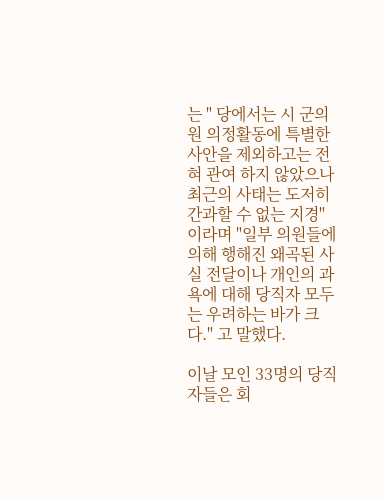는 " 당에서는 시 군의원 의정활동에 특별한 사안을 제외하고는 전혀 관여 하지 않았으나 최근의 사태는 도저히 간과할 수 없는 지경" 이라며 "일부 의원들에 의해 행해진 왜곡된 사실 전달이나 개인의 과욕에 대해 당직자 모두는 우려하는 바가 크다." 고 말했다.

이날 모인 33명의 당직자들은 회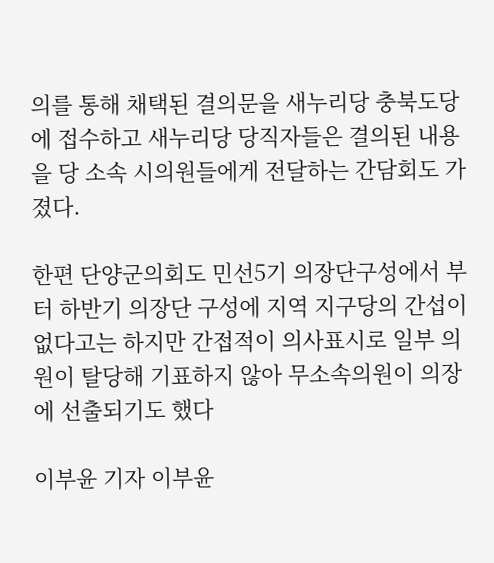의를 통해 채택된 결의문을 새누리당 충북도당에 접수하고 새누리당 당직자들은 결의된 내용을 당 소속 시의원들에게 전달하는 간담회도 가졌다.

한편 단양군의회도 민선5기 의장단구성에서 부터 하반기 의장단 구성에 지역 지구당의 간섭이 없다고는 하지만 간접적이 의사표시로 일부 의원이 탈당해 기표하지 않아 무소속의원이 의장에 선출되기도 했다

이부윤 기자 이부윤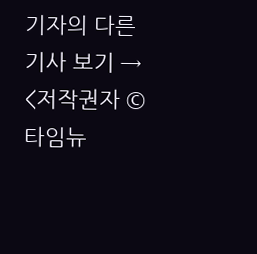기자의 다른 기사 보기 →
<저작권자 © 타임뉴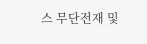스 무단전재 및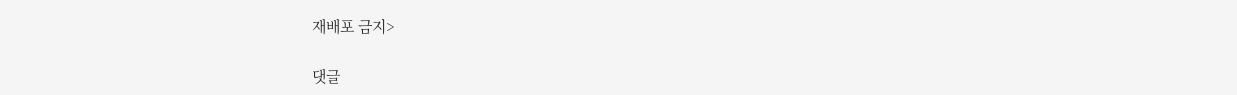재배포 금지>

댓글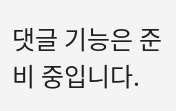댓글 기능은 준비 중입니다.